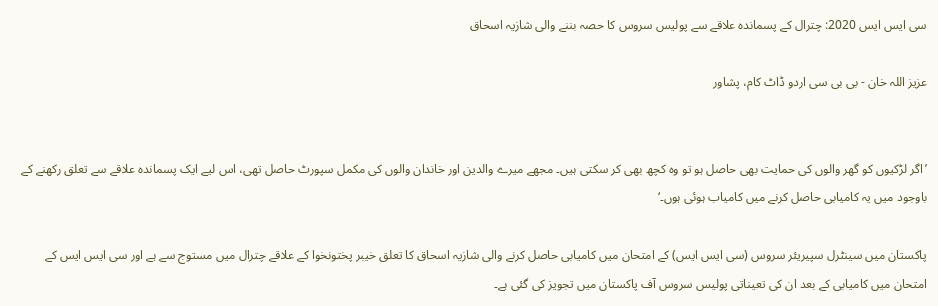سی ایس ایس 2020: چترال کے پسماندہ علاقے سے پولیس سروس کا حصہ بننے والی شازیہ اسحاق

عزیز اللہ خان - بی بی سی اردو ڈاٹ کام، پشاور


’اگر لڑکیوں کو گھر والوں کی حمایت بھی حاصل ہو تو وہ کچھ بھی کر سکتی ہیں۔ مجھے میرے والدین اور خاندان والوں کی مکمل سپورٹ حاصل تھی، اس لیے ایک پسماندہ علاقے سے تعلق رکھنے کے باوجود میں یہ کامیابی حاصل کرنے میں کامیاب ہوئی ہوں۔‘

پاکستان میں سینٹرل سپیریئر سروس (سی ایس ایس) کے امتحان میں کامیابی حاصل کرنے والی شازیہ اسحاق کا تعلق خیبر پختونخوا کے علاقے چترال میں مستوج سے ہے اور سی ایس ایس کے امتحان میں کامیابی کے بعد ان کی تعیناتی پولیس سروس آف پاکستان میں تجویز کی گئی ہے۔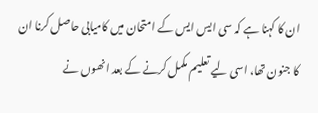ان کا کہنا ہے کہ سی ایس ایس کے امتحان میں کامیابی حاصل کرنا ان کا جنون تھا، اسی لیے تعلیم مکمل کرنے کے بعد انھوں نے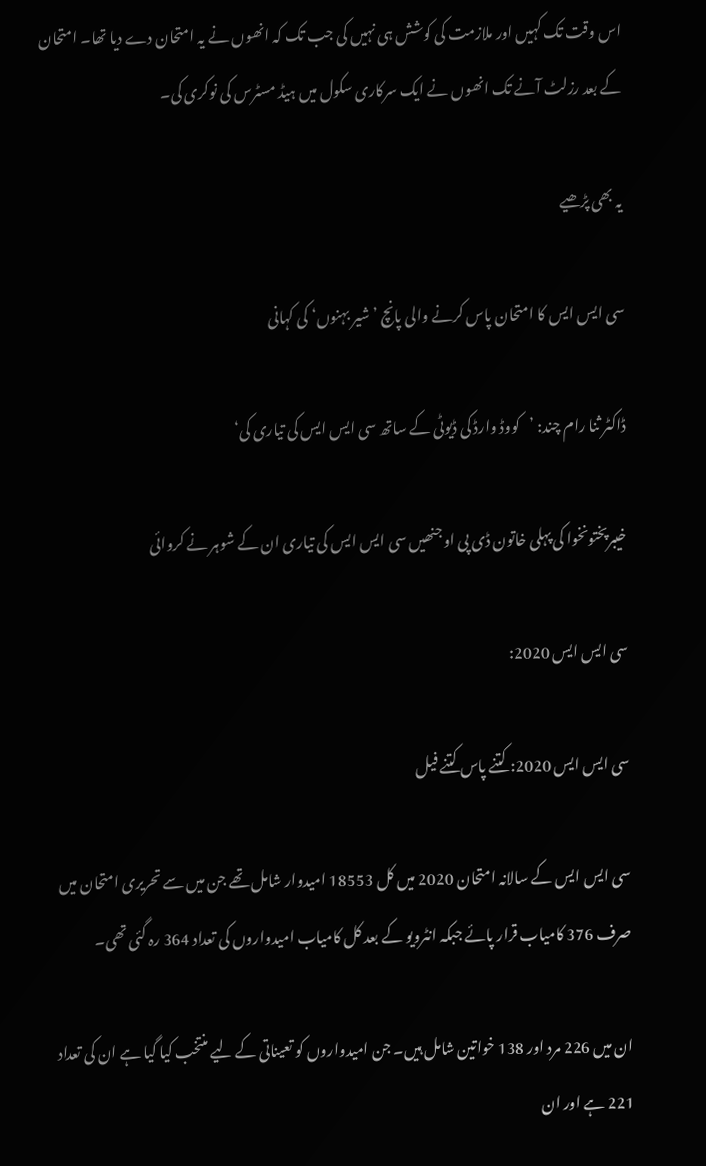اس وقت تک کہیں اور ملازمت کی کوشش ہی نہیں کی جب تک کہ انھوں نے یہ امتحان دے دیا تھا۔ امتحان کے بعد رزلٹ آنے تک انھوں نے ایک سرکاری سکول میں ہیڈ مسٹرس کی نوکری کی۔

یہ بھی پڑھیے

سی ایس ایس کا امتحان پاس کرنے والی پانچ ’شیر بہنوں‘ کی کہانی

ڈاکٹر ثنا رام چند: ’کووڈ وارڈ کی ڈیوٹی کے ساتھ سی ایس ایس کی تیاری کی‘

خیبرپختونخوا کی پہلی خاتون ڈی پی او جنھیں سی ایس ایس کی تیاری ان کے شوہر نے کروائی

سی ایس ایس 2020:

سی ایس ایس 2020: کتنے پاس کتنے فیل

سی ایس ایس کے سالانہ امتحان 2020 میں کل 18553 امیدوار شامل تھے جن میں سے تحریری امتحان میں صرف 376 کامیاب قرار پائے جبکہ انٹرویو کے بعد کل کامیاب امیدواروں کی تعداد 364 رہ گئی تھی۔

ان میں 226 مرد اور 138 خواتین شامل ہیں۔ جن امیدواروں کو تعیناتی کے لیے منتخب کیا گیا ہے ان کی تعداد 221 ہے اور ان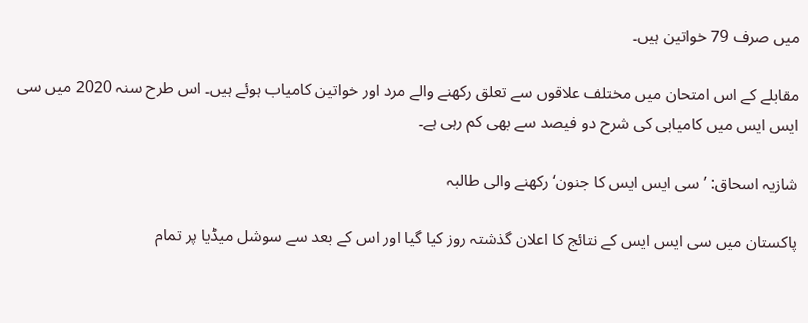میں صرف 79 خواتین ہیں۔

مقابلے کے اس امتحان میں مختلف علاقوں سے تعلق رکھنے والے مرد اور خواتین کامیاب ہوئے ہیں۔ اس طرح سنہ 2020 میں سی ایس ایس میں کامیابی کی شرح دو فیصد سے بھی کم رہی ہے۔

شازیہ اسحاق: ’سی ایس ایس کا جنون‘ رکھنے والی طالبہ

پاکستان میں سی ایس ایس کے نتائج کا اعلان گذشتہ روز کیا گیا اور اس کے بعد سے سوشل میڈیا پر تمام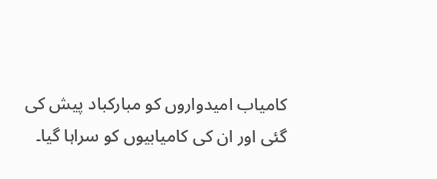کامیاب امیدواروں کو مبارکباد پیش کی گئی اور ان کی کامیابیوں کو سراہا گیا۔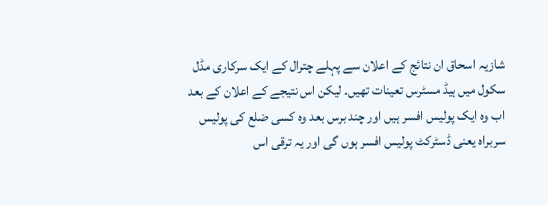شازیہ اسحاق ان نتائج کے اعلان سے پہلے چترال کے ایک سرکاری مڈل سکول میں ہیڈ مسٹرس تعینات تھیں۔ لیکن اس نتیجے کے اعلان کے بعد اب وہ ایک پولیس افسر ہیں اور چند برس بعد وہ کسی ضلع کی پولیس سربراہ یعنی ڈسٹرکٹ پولیس افسر ہوں گی اور یہ ترقی اس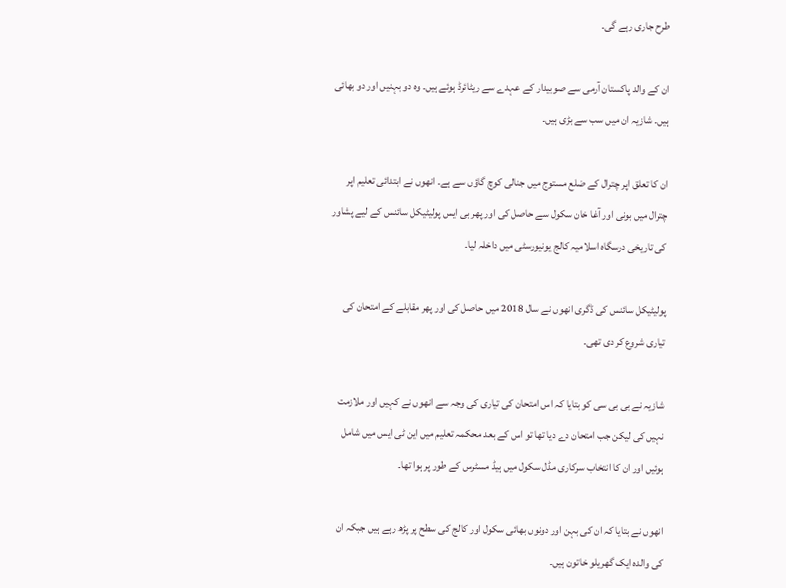طرح جاری رہے گی۔

ان کے والد پاکستان آرمی سے صوبیدار کے عہدے سے ریٹائرڈ ہوئے ہیں۔ وہ دو بہنیں اور دو بھائی ہیں۔ شازیہ ان میں سب سے بڑی ہیں۔

ان کا تعلق اپر چترال کے ضلع مستوج میں جنالی کوچ گاؤں سے ہے۔ انھوں نے ابتدائی تعلیم اپر چترال میں بونی اور آغا خان سکول سے حاصل کی اور پھر بی ایس پولیٹیکل سائنس کے لیے پشاور کی تاریخی درسگاہ اسلامیہ کالج یونیورسٹی میں داخلہ لیا۔

پولیٹیکل سائنس کی ڈگری انھوں نے سال 2018 میں حاصل کی اور پھر مقابلے کے امتحان کی تیاری شروع کر دی تھی۔

شازیہ نے بی بی سی کو بتایا کہ اس امتحان کی تیاری کی وجہ سے انھوں نے کہیں اور ملازمت نہیں کی لیکن جب امتحان دے دیا تھا تو اس کے بعد محکمہ تعلیم میں این ٹی ایس میں شامل ہوئیں اور ان کا انتخاب سرکاری مڈل سکول میں ہیڈ مسٹرس کے طور پر ہوا تھا۔

انھوں نے بتایا کہ ان کی بہن اور دونوں بھائی سکول اور کالج کی سطح پر پڑھ رہے ہیں جبکہ ان کی والدہ ایک گھریلو خاتون ہیں۔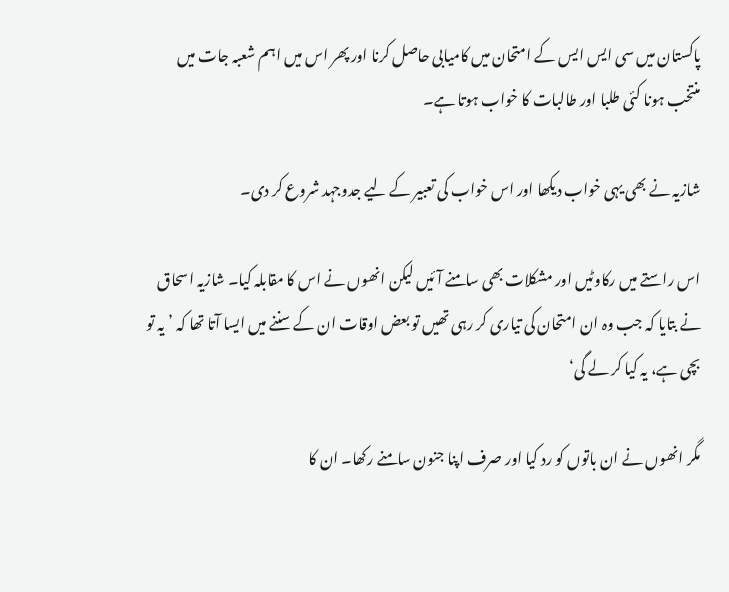پاکستان میں سی ایس ایس کے امتحان میں کامیابی حاصل کرنا اور پھر اس میں اہم شعبہ جات میں منتخب ہونا کئی طلبا اور طالبات کا خواب ہوتا ہے۔

شازیہ نے بھی یہی خواب دیکھا اور اس خواب کی تعبیر کے لیے جدوجہد شروع کر دی۔

اس راستے میں رکاوٹیں اور مشکلات بھی سامنے آئیں لیکن انھوں نے اس کا مقابلہ کیا۔ شازیہ اسحاق نے بتایا کہ جب وہ ان امتحان کی تیاری کر رہی تھیں تو بعض اوقات ان کے سننے میں ایسا آتا تھا کہ ’یہ تو بچی ہے، یہ کیا کر لے گی‘

مگر انھوں نے ان باتوں کو رد کیا اور صرف اپنا جنون سامنے رکھا۔ ان کا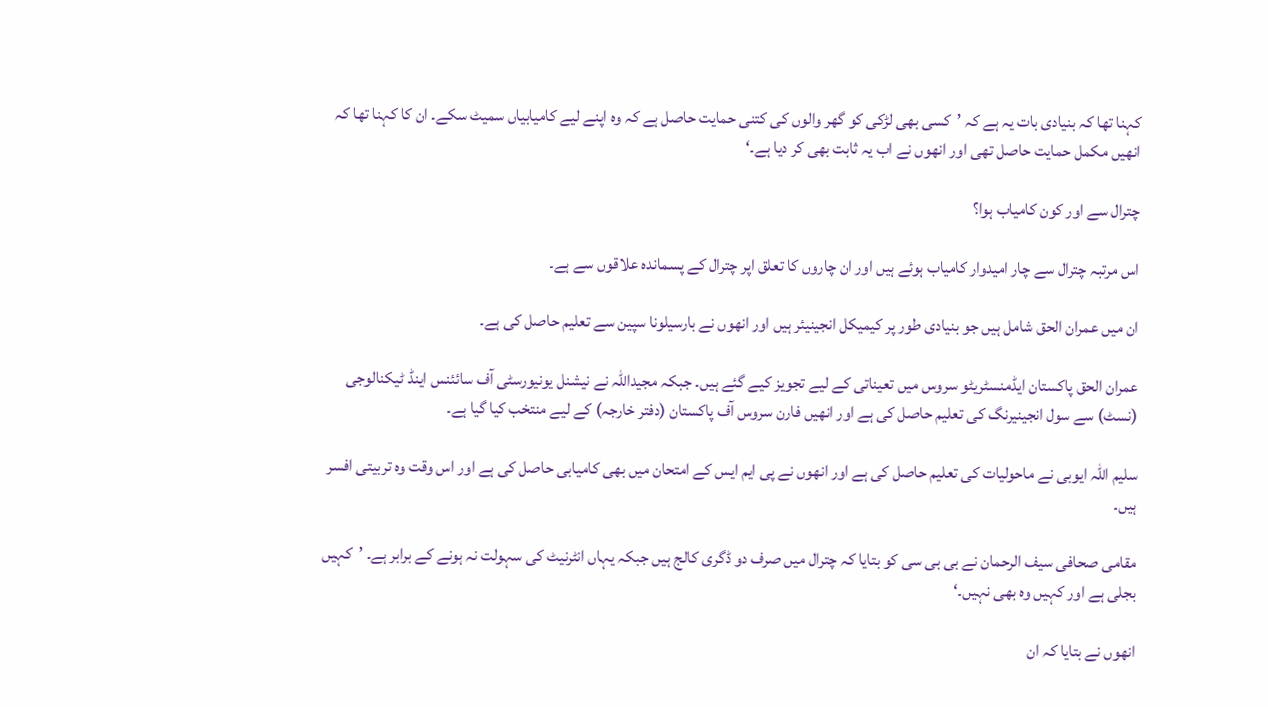کہنا تھا کہ بنیادی بات یہ ہے کہ ’کسی بھی لڑکی کو گھر والوں کی کتنی حمایت حاصل ہے کہ وہ اپنے لیے کامیابیاں سمیٹ سکے۔ ان کا کہنا تھا کہ انھیں مکمل حمایت حاصل تھی اور انھوں نے اب یہ ثابت بھی کر دیا ہے۔‘

چترال سے اور کون کامیاب ہوا؟

اس مرتبہ چترال سے چار امیدوار کامیاب ہوئے ہیں اور ان چاروں کا تعلق اپر چترال کے پسماندہ علاقوں سے ہے۔

ان میں عمران الحق شامل ہیں جو بنیادی طور پر کیمیکل انجینیئر ہیں اور انھوں نے بارسیلونا سپین سے تعلیم حاصل کی ہے۔

عمران الحق پاکستان ایڈمنسٹریٹو سروس میں تعیناتی کے لیے تجویز کیے گئے ہیں۔ جبکہ مجیداللہ نے نیشنل یونیورسٹی آف سائئنس اینڈ ٹیکنالوجی (نسٹ) سے سول انجینیرنگ کی تعلیم حاصل کی ہے اور انھیں فارن سروس آف پاکستان (دفتر خارجہ) کے لیے منتخب کیا گیا ہے۔

سلیم اللہ ایوبی نے ماحولیات کی تعلیم حاصل کی ہے اور انھوں نے پی ایم ایس کے امتحان میں بھی کامیابی حاصل کی ہے اور اس وقت وہ تربیتی افسر ہیں۔

مقامی صحافی سیف الرحمان نے بی بی سی کو بتایا کہ چترال میں صرف دو ڈگری کالج ہیں جبکہ یہاں انٹرنیٹ کی سہولت نہ ہونے کے برابر ہے۔ ’کہیں بجلی ہے اور کہیں وہ بھی نہیں۔‘

انھوں نے بتایا کہ ان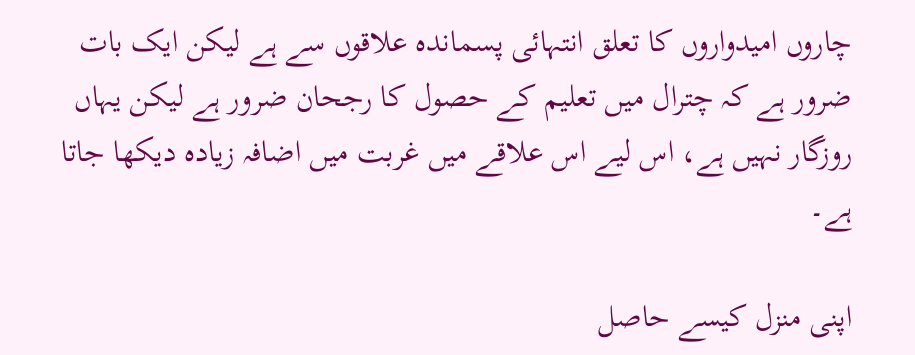چاروں امیدواروں کا تعلق انتہائی پسماندہ علاقوں سے ہے لیکن ایک بات ضرور ہے کہ چترال میں تعلیم کے حصول کا رجحان ضرور ہے لیکن یہاں روزگار نہیں ہے، اس لیے اس علاقے میں غربت میں اضافہ زیادہ دیکھا جاتا ہے۔

اپنی منزل کیسے حاصل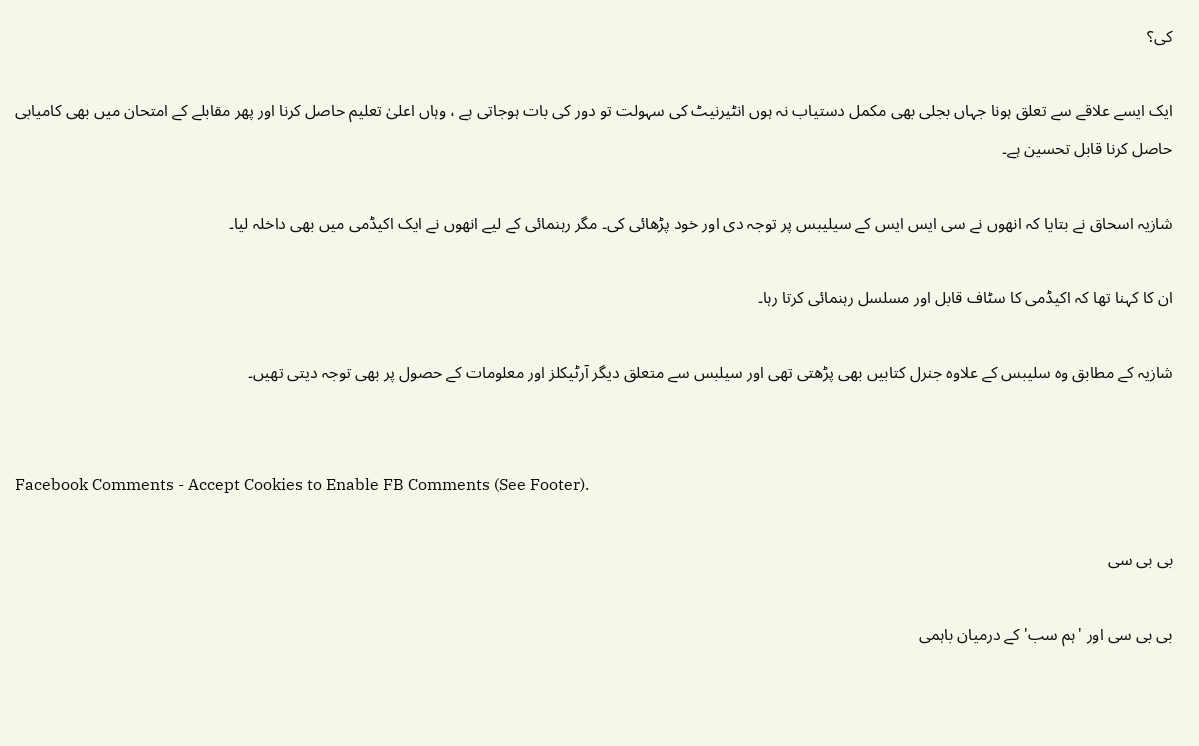کی؟

ایک ایسے علاقے سے تعلق ہونا جہاں بجلی بھی مکمل دستیاب نہ ہوں انٹیرنیٹ کی سہولت تو دور کی بات ہوجاتی ہے ، وہاں اعلیٰ تعلیم حاصل کرنا اور پھر مقابلے کے امتحان میں بھی کامیابی حاصل کرنا قابل تحسین ہے۔

شازیہ اسحاق نے بتایا کہ انھوں نے سی ایس ایس کے سیلیبس پر توجہ دی اور خود پڑھائی کی۔ مگر رہنمائی کے لیے انھوں نے ایک اکیڈمی میں بھی داخلہ لیا۔

ان کا کہنا تھا کہ اکیڈمی کا سٹاف قابل اور مسلسل رہنمائی کرتا رہا۔

شازیہ کے مطابق وہ سلیبس کے علاوہ جنرل کتابیں بھی پڑھتی تھی اور سیلبس سے متعلق دیگر آرٹیکلز اور معلومات کے حصول پر بھی توجہ دیتی تھیں۔


Facebook Comments - Accept Cookies to Enable FB Comments (See Footer).

بی بی سی

بی بی سی اور 'ہم سب' کے درمیان باہمی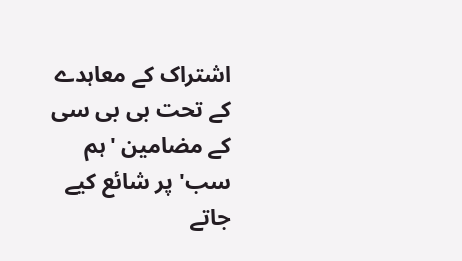اشتراک کے معاہدے کے تحت بی بی سی کے مضامین 'ہم سب' پر شائع کیے جاتے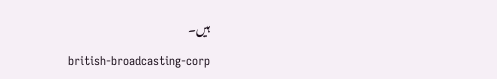ہیں۔

british-broadcasting-corp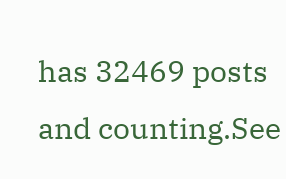has 32469 posts and counting.See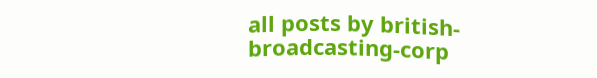all posts by british-broadcasting-corp